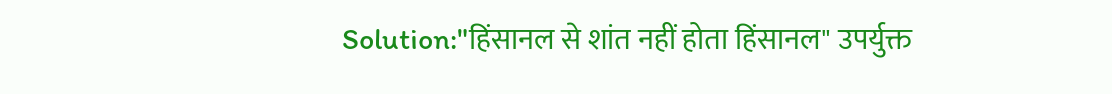Solution:"हिंसानल से शांत नहीं होता हिंसानल" उपर्युक्त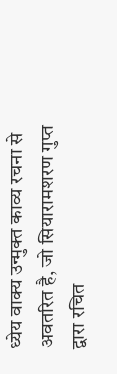ध्येय वाक्य उन्मुक्त काव्य रचना से अवतरित है, जो सियारामशरण गुप्त द्वारा रचित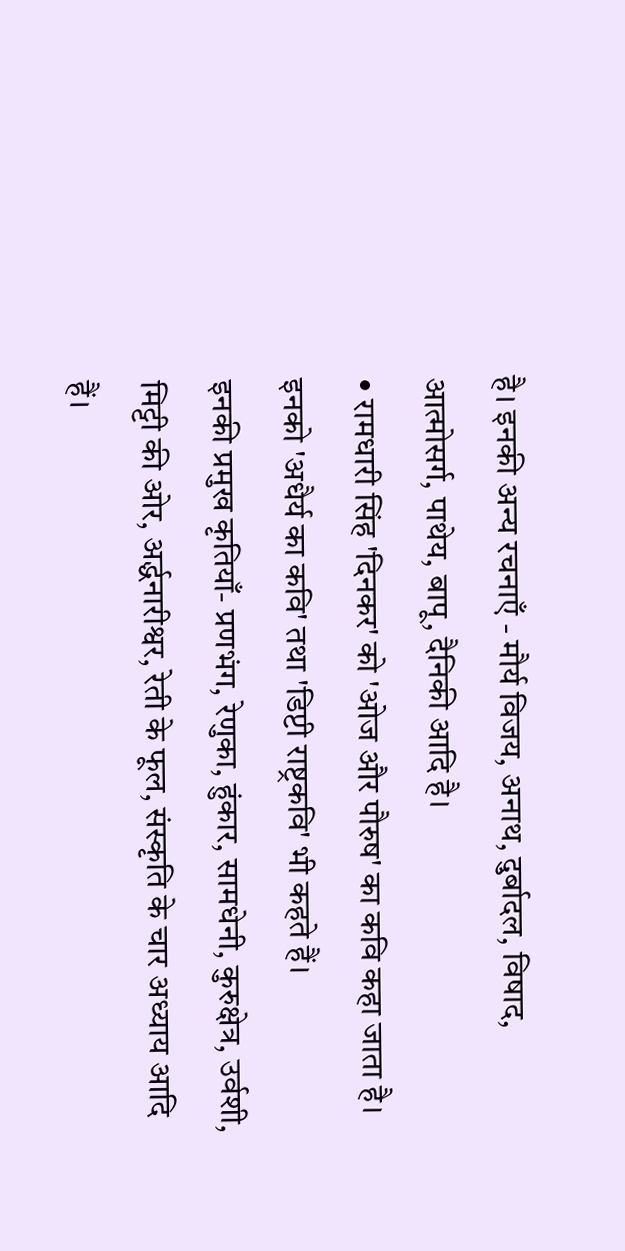है। इनकी अन्य रचनाएँ - मौर्य विजय, अनाथ, दुर्बादल, विषाद, आत्मोसर्ग, पाथेय, बापू, दैनिकी आदि है।
• रामधारी सिंह 'दिनकर' को 'ओज और पौरुष' का कवि कहा जाता है। इनको 'अधैर्य का कवि' तथा 'डिप्टी राष्ट्रकवि' भी कहते हैं।
इनकी प्रमुख कृतियाँ- प्रणभंग, रेणुका, हुंकार, सामधेनी, कुरुक्षेत्र, उर्वशी, मिट्टी की ओर, अर्द्धनारीश्वर, रेती के फूल, संस्कृति के चार अध्याय आदि हैं।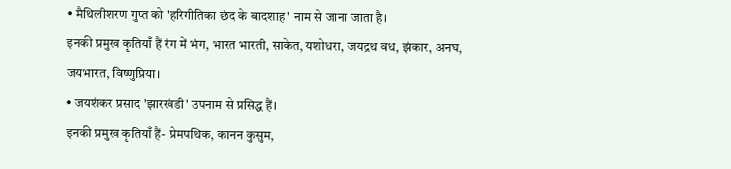• मैथिलीशरण गुप्त को 'हरिगीतिका छंद के बादशाह' नाम से जाना जाता है।
इनकी प्रमुख कृतियाँ हैं रंग में भंग, भारत भारती, साकेत, यशोधरा, जयद्रथ वध, झंकार, अनघ, जयभारत, विष्णुप्रिया।
• जयशंकर प्रसाद 'झारखंडी' उपनाम से प्रसिद्ध हैं।
इनकी प्रमुख कृतियाँ हैं- प्रेमपथिक, कानन कुसुम,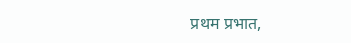प्रथम प्रभात,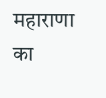महाराणा का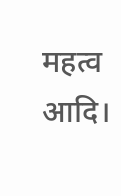महत्व आदि।